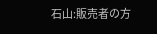石山:販売者の方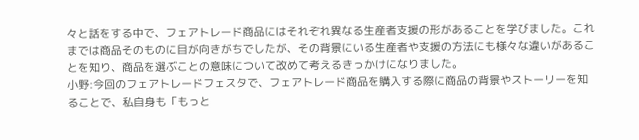々と話をする中で、フェアトレード商品にはそれぞれ異なる生産者支援の形があることを学びました。これまでは商品そのものに目が向きがちでしたが、その背景にいる生産者や支援の方法にも様々な違いがあることを知り、商品を選ぶことの意味について改めて考えるきっかけになりました。
小野:今回のフェアトレードフェスタで、フェアトレード商品を購入する際に商品の背景やストーリーを知ることで、私自身も「もっと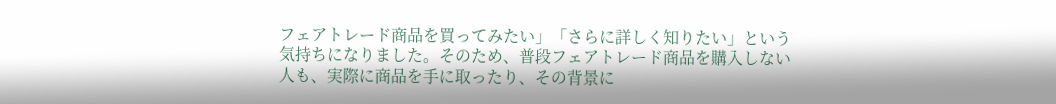フェアトレード商品を買ってみたい」「さらに詳しく知りたい」という気持ちになりました。そのため、普段フェアトレード商品を購入しない人も、実際に商品を手に取ったり、その背景に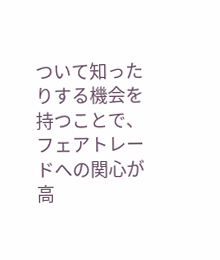ついて知ったりする機会を持つことで、フェアトレードへの関心が高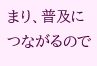まり、普及につながるので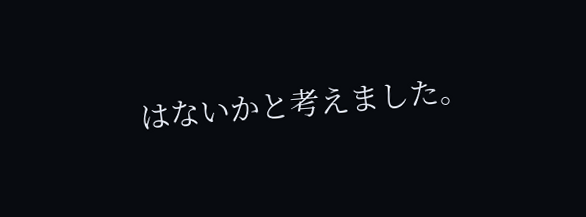はないかと考えました。